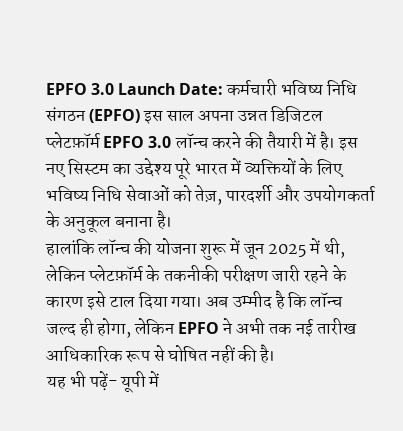EPFO 3.0 Launch Date: कर्मचारी भविष्य निधि संगठन (EPFO) इस साल अपना उन्नत डिजिटल प्लेटफ़ॉर्म EPFO 3.0 लॉन्च करने की तैयारी में है। इस नए सिस्टम का उद्देश्य पूरे भारत में व्यक्तियों के लिए भविष्य निधि सेवाओं को तेज़, पारदर्शी और उपयोगकर्ता के अनुकूल बनाना है।
हालांकि लॉन्च की योजना शुरू में जून 2025 में थी, लेकिन प्लेटफ़ॉर्म के तकनीकी परीक्षण जारी रहने के कारण इसे टाल दिया गया। अब उम्मीद है कि लॉन्च जल्द ही होगा, लेकिन EPFO ने अभी तक नई तारीख आधिकारिक रूप से घोषित नहीं की है।
यह भी पढ़ें- यूपी में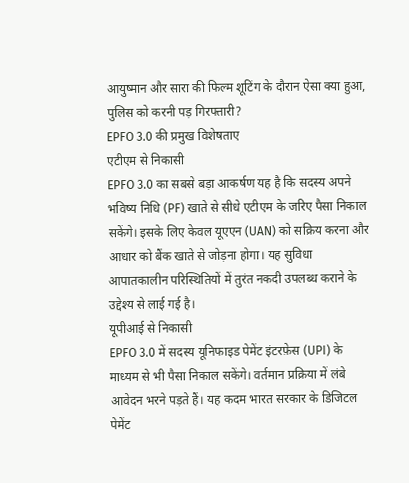आयुष्मान और सारा की फिल्म शूटिंग के दौरान ऐसा क्या हुआ, पुलिस को करनी पड़ गिरफ्तारी?
EPFO 3.0 की प्रमुख विशेषताए
एटीएम से निकासी
EPFO 3.0 का सबसे बड़ा आकर्षण यह है कि सदस्य अपने भविष्य निधि (PF) खाते से सीधे एटीएम के जरिए पैसा निकाल सकेंगे। इसके लिए केवल यूएएन (UAN) को सक्रिय करना और आधार को बैंक खाते से जोड़ना होगा। यह सुविधा आपातकालीन परिस्थितियों में तुरंत नकदी उपलब्ध कराने के उद्देश्य से लाई गई है।
यूपीआई से निकासी
EPFO 3.0 में सदस्य यूनिफाइड पेमेंट इंटरफ़ेस (UPI) के माध्यम से भी पैसा निकाल सकेंगे। वर्तमान प्रक्रिया में लंबे आवेदन भरने पड़ते हैं। यह कदम भारत सरकार के डिजिटल पेमेंट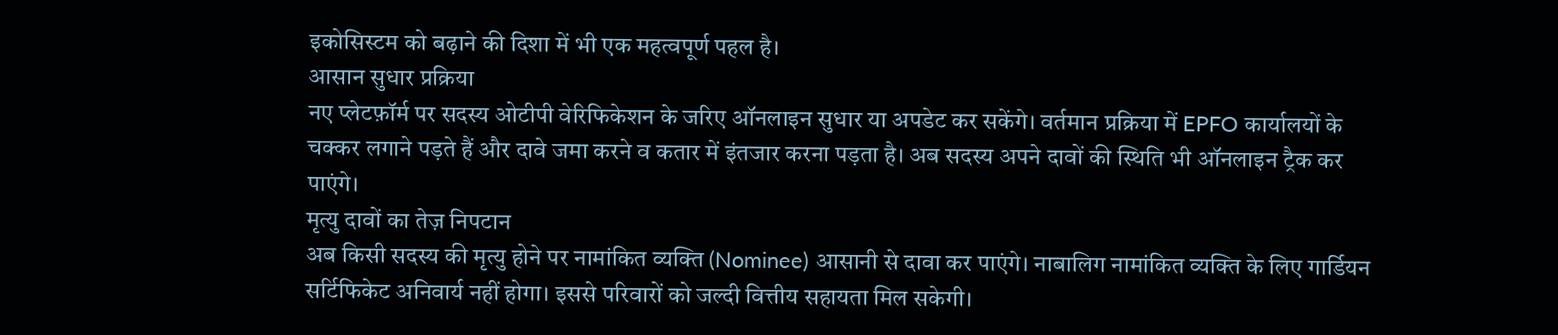इकोसिस्टम को बढ़ाने की दिशा में भी एक महत्वपूर्ण पहल है।
आसान सुधार प्रक्रिया
नए प्लेटफ़ॉर्म पर सदस्य ओटीपी वेरिफिकेशन के जरिए ऑनलाइन सुधार या अपडेट कर सकेंगे। वर्तमान प्रक्रिया में EPFO कार्यालयों के चक्कर लगाने पड़ते हैं और दावे जमा करने व कतार में इंतजार करना पड़ता है। अब सदस्य अपने दावों की स्थिति भी ऑनलाइन ट्रैक कर पाएंगे।
मृत्यु दावों का तेज़ निपटान
अब किसी सदस्य की मृत्यु होने पर नामांकित व्यक्ति (Nominee) आसानी से दावा कर पाएंगे। नाबालिग नामांकित व्यक्ति के लिए गार्डियन सर्टिफिकेट अनिवार्य नहीं होगा। इससे परिवारों को जल्दी वित्तीय सहायता मिल सकेगी।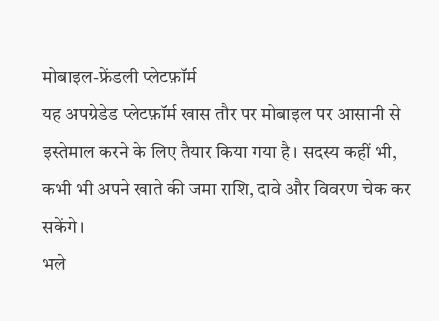मोबाइल-फ्रेंडली प्लेटफ़ॉर्म
यह अपग्रेडेड प्लेटफ़ॉर्म खास तौर पर मोबाइल पर आसानी से इस्तेमाल करने के लिए तैयार किया गया है। सदस्य कहीं भी, कभी भी अपने खाते की जमा राशि, दावे और विवरण चेक कर सकेंगे।
भले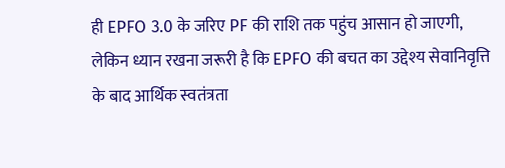ही EPFO 3.0 के जरिए PF की राशि तक पहुंच आसान हो जाएगी, लेकिन ध्यान रखना जरूरी है कि EPFO की बचत का उद्देश्य सेवानिवृत्ति के बाद आर्थिक स्वतंत्रता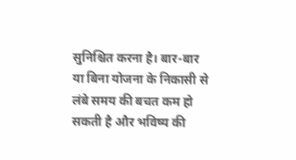सुनिश्चित करना है। बार-बार या बिना योजना के निकासी से लंबे समय की बचत कम हो सकती है और भविष्य की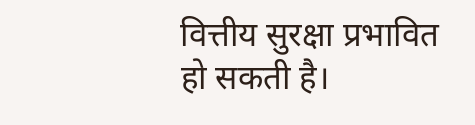वित्तीय सुरक्षा प्रभावित हो सकती है।